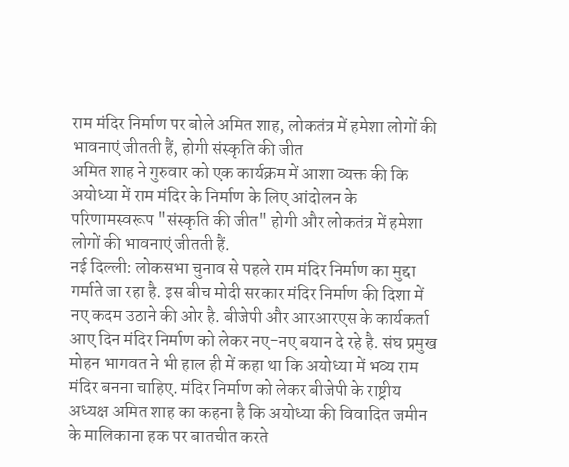राम मंदिर निर्माण पर बोले अमित शाह, लोकतंत्र में हमेशा लोगों की भावनाएं जीतती हैं, होगी संस्कृति की जीत
अमित शाह ने गुरुवार को एक कार्यक्रम में आशा व्यक्त की कि अयोध्या में राम मंदिर के निर्माण के लिए आंदोलन के परिणामस्वरूप "संस्कृति की जीत" होगी और लोकतंत्र में हमेशा लोगों की भावनाएं जीतती हैं.
नई दिल्ली: लोकसभा चुनाव से पहले राम मंदिर निर्माण का मुद्दा गर्माते जा रहा है. इस बीच मोदी सरकार मंदिर निर्माण की दिशा में नए कदम उठाने की ओर है. बीजेपी और आरआरएस के कार्यकर्ता आए दिन मंदिर निर्माण को लेकर नए-नए बयान दे रहे है. संघ प्रमुख मोहन भागवत ने भी हाल ही में कहा था कि अयोध्या में भव्य राम मंदिर बनना चाहिए. मंदिर निर्माण को लेकर बीजेपी के राष्ट्रीय अध्यक्ष अमित शाह का कहना है कि अयोध्या की विवादित जमीन के मालिकाना हक पर बातचीत करते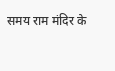समय राम मंदिर के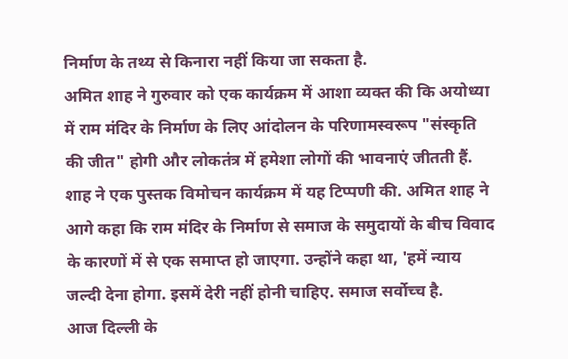निर्माण के तथ्य से किनारा नहीं किया जा सकता है.
अमित शाह ने गुरुवार को एक कार्यक्रम में आशा व्यक्त की कि अयोध्या में राम मंदिर के निर्माण के लिए आंदोलन के परिणामस्वरूप "संस्कृति की जीत" होगी और लोकतंत्र में हमेशा लोगों की भावनाएं जीतती हैं. शाह ने एक पुस्तक विमोचन कार्यक्रम में यह टिप्पणी की. अमित शाह ने आगे कहा कि राम मंदिर के निर्माण से समाज के समुदायों के बीच विवाद के कारणों में से एक समाप्त हो जाएगा. उन्होंने कहा था, 'हमें न्याय जल्दी देना होगा. इसमें देरी नहीं होनी चाहिए. समाज सर्वोच्च है.
आज दिल्ली के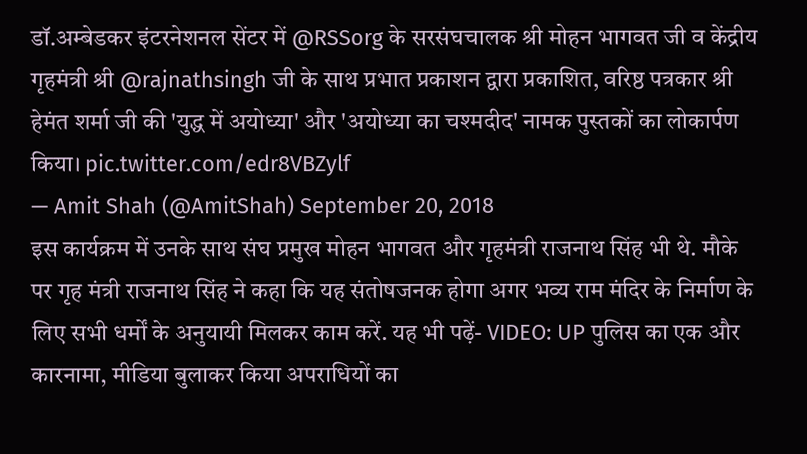डॉ.अम्बेडकर इंटरनेशनल सेंटर में @RSSorg के सरसंघचालक श्री मोहन भागवत जी व केंद्रीय गृहमंत्री श्री @rajnathsingh जी के साथ प्रभात प्रकाशन द्वारा प्रकाशित, वरिष्ठ पत्रकार श्री हेमंत शर्मा जी की 'युद्ध में अयोध्या' और 'अयोध्या का चश्मदीद' नामक पुस्तकों का लोकार्पण किया। pic.twitter.com/edr8VBZylf
— Amit Shah (@AmitShah) September 20, 2018
इस कार्यक्रम में उनके साथ संघ प्रमुख मोहन भागवत और गृहमंत्री राजनाथ सिंह भी थे. मौके पर गृह मंत्री राजनाथ सिंह ने कहा कि यह संतोषजनक होगा अगर भव्य राम मंदिर के निर्माण के लिए सभी धर्मों के अनुयायी मिलकर काम करें. यह भी पढ़ें- VIDEO: UP पुलिस का एक और कारनामा, मीडिया बुलाकर किया अपराधियों का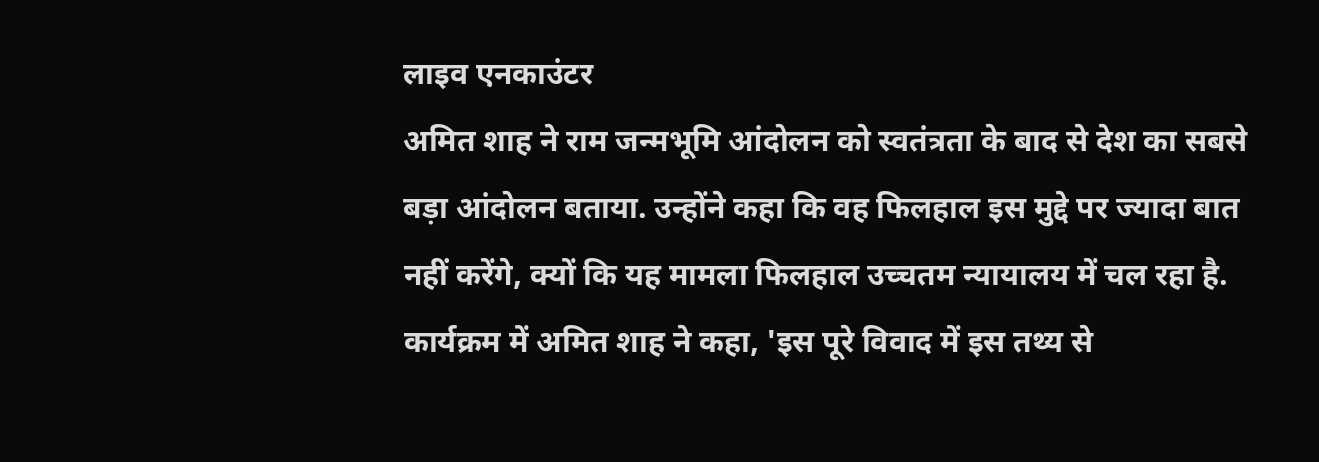लाइव एनकाउंटर
अमित शाह ने राम जन्मभूमि आंदोलन को स्वतंत्रता के बाद से देश का सबसे बड़ा आंदोलन बताया. उन्होंने कहा कि वह फिलहाल इस मुद्दे पर ज्यादा बात नहीं करेंगे, क्यों कि यह मामला फिलहाल उच्चतम न्यायालय में चल रहा है. कार्यक्रम में अमित शाह ने कहा, 'इस पूरे विवाद में इस तथ्य से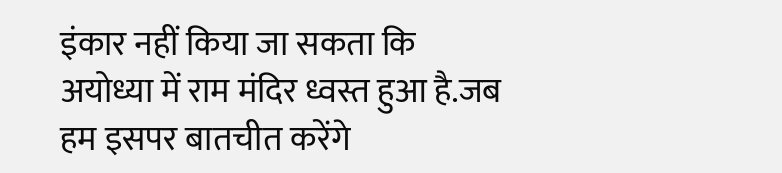इंकार नहीं किया जा सकता कि अयोध्या में राम मंदिर ध्वस्त हुआ है.जब हम इसपर बातचीत करेंगे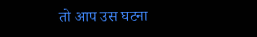तो आप उस घटना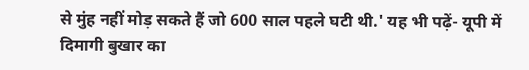से मुंह नहीं मोड़ सकते हैं जो 600 साल पहले घटी थी.' यह भी पढ़ें- यूपी में दिमागी बुखार का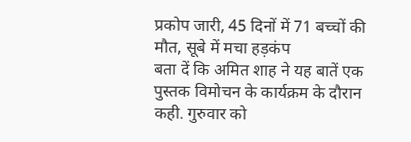प्रकोप जारी, 45 दिनों में 71 बच्चों की मौत, सूबे में मचा हड़कंप
बता दें कि अमित शाह ने यह बातें एक पुस्तक विमोचन के कार्यक्रम के दौरान कही. गुरुवार को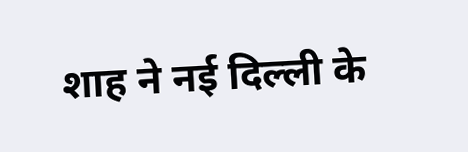शाह ने नई दिल्ली के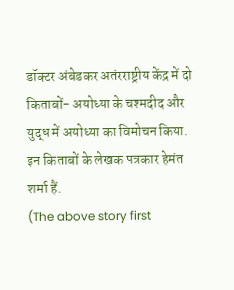डॉक्टर अंबेडकर अतंरराष्ट्रीय केंद्र में दो किताबों- अयोध्या के चश्मदीद और युद्ध में अयोध्या का विमोचन किया. इन किताबों के लेखक पत्रकार हेमंत शर्मा हैं.
(The above story first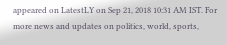appeared on LatestLY on Sep 21, 2018 10:31 AM IST. For more news and updates on politics, world, sports,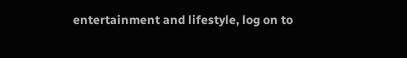entertainment and lifestyle, log on to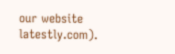our website latestly.com).